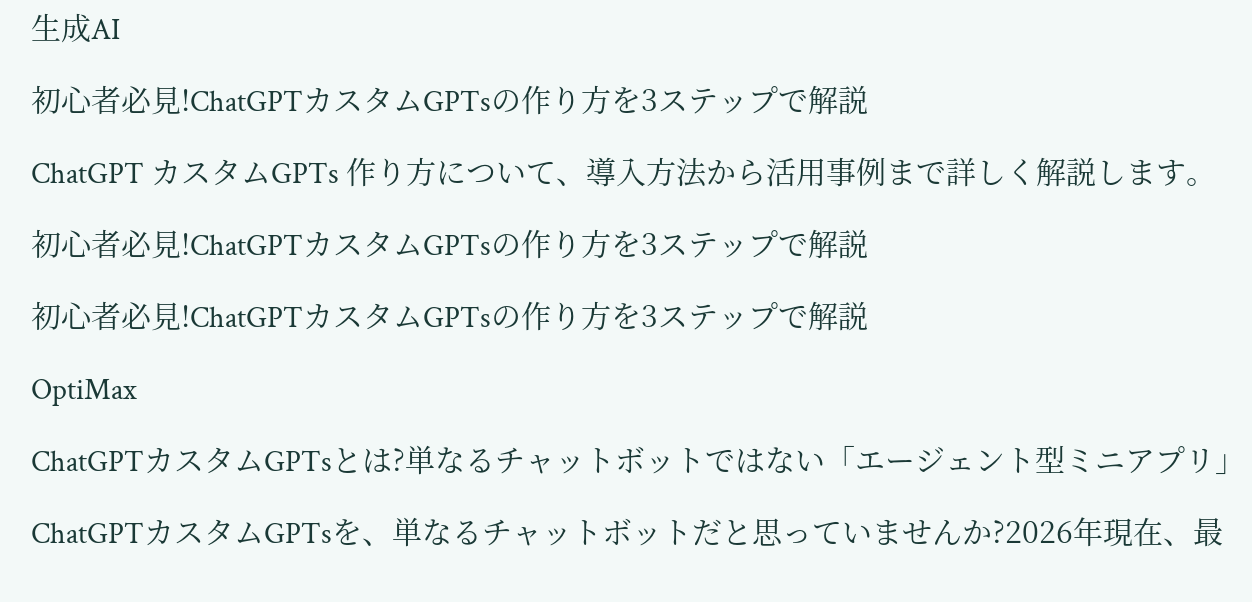生成AI

初心者必見!ChatGPTカスタムGPTsの作り方を3ステップで解説

ChatGPT カスタムGPTs 作り方について、導入方法から活用事例まで詳しく解説します。

初心者必見!ChatGPTカスタムGPTsの作り方を3ステップで解説

初心者必見!ChatGPTカスタムGPTsの作り方を3ステップで解説

OptiMax

ChatGPTカスタムGPTsとは?単なるチャットボットではない「エージェント型ミニアプリ」

ChatGPTカスタムGPTsを、単なるチャットボットだと思っていませんか?2026年現在、最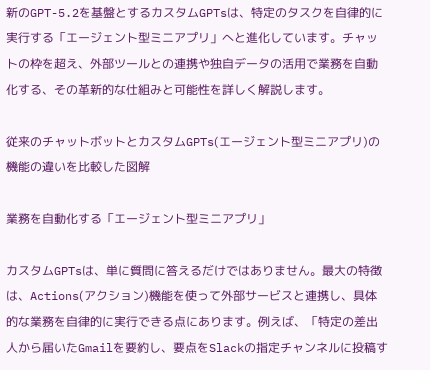新のGPT-5.2を基盤とするカスタムGPTsは、特定のタスクを自律的に実行する「エージェント型ミニアプリ」へと進化しています。チャットの枠を超え、外部ツールとの連携や独自データの活用で業務を自動化する、その革新的な仕組みと可能性を詳しく解説します。

従来のチャットボットとカスタムGPTs(エージェント型ミニアプリ)の機能の違いを比較した図解

業務を自動化する「エージェント型ミニアプリ」

カスタムGPTsは、単に質問に答えるだけではありません。最大の特徴は、Actions(アクション)機能を使って外部サービスと連携し、具体的な業務を自律的に実行できる点にあります。例えば、「特定の差出人から届いたGmailを要約し、要点をSlackの指定チャンネルに投稿す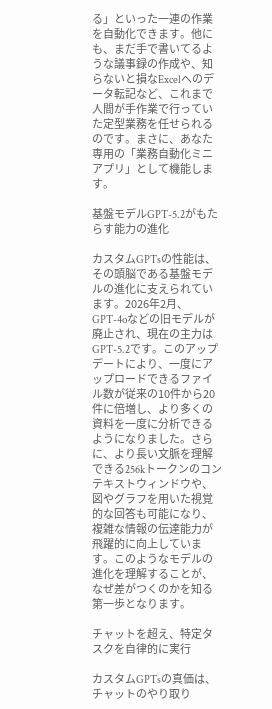る」といった一連の作業を自動化できます。他にも、まだ手で書いてるような議事録の作成や、知らないと損なExcelへのデータ転記など、これまで人間が手作業で行っていた定型業務を任せられるのです。まさに、あなた専用の「業務自動化ミニアプリ」として機能します。

基盤モデルGPT-5.2がもたらす能力の進化

カスタムGPTsの性能は、その頭脳である基盤モデルの進化に支えられています。2026年2月、GPT-4oなどの旧モデルが廃止され、現在の主力はGPT-5.2です。このアップデートにより、一度にアップロードできるファイル数が従来の10件から20件に倍増し、より多くの資料を一度に分析できるようになりました。さらに、より長い文脈を理解できる256kトークンのコンテキストウィンドウや、図やグラフを用いた視覚的な回答も可能になり、複雑な情報の伝達能力が飛躍的に向上しています。このようなモデルの進化を理解することが、なぜ差がつくのかを知る第一歩となります。

チャットを超え、特定タスクを自律的に実行

カスタムGPTsの真価は、チャットのやり取り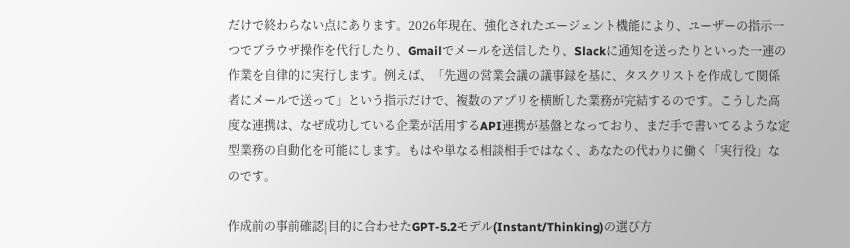だけで終わらない点にあります。2026年現在、強化されたエージェント機能により、ユーザーの指示一つでブラウザ操作を代行したり、Gmailでメールを送信したり、Slackに通知を送ったりといった一連の作業を自律的に実行します。例えば、「先週の営業会議の議事録を基に、タスクリストを作成して関係者にメールで送って」という指示だけで、複数のアプリを横断した業務が完結するのです。こうした高度な連携は、なぜ成功している企業が活用するAPI連携が基盤となっており、まだ手で書いてるような定型業務の自動化を可能にします。もはや単なる相談相手ではなく、あなたの代わりに働く「実行役」なのです。

作成前の事前確認|目的に合わせたGPT-5.2モデル(Instant/Thinking)の選び方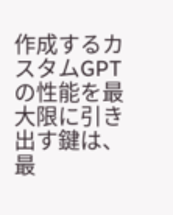作成するカスタムGPTの性能を最大限に引き出す鍵は、最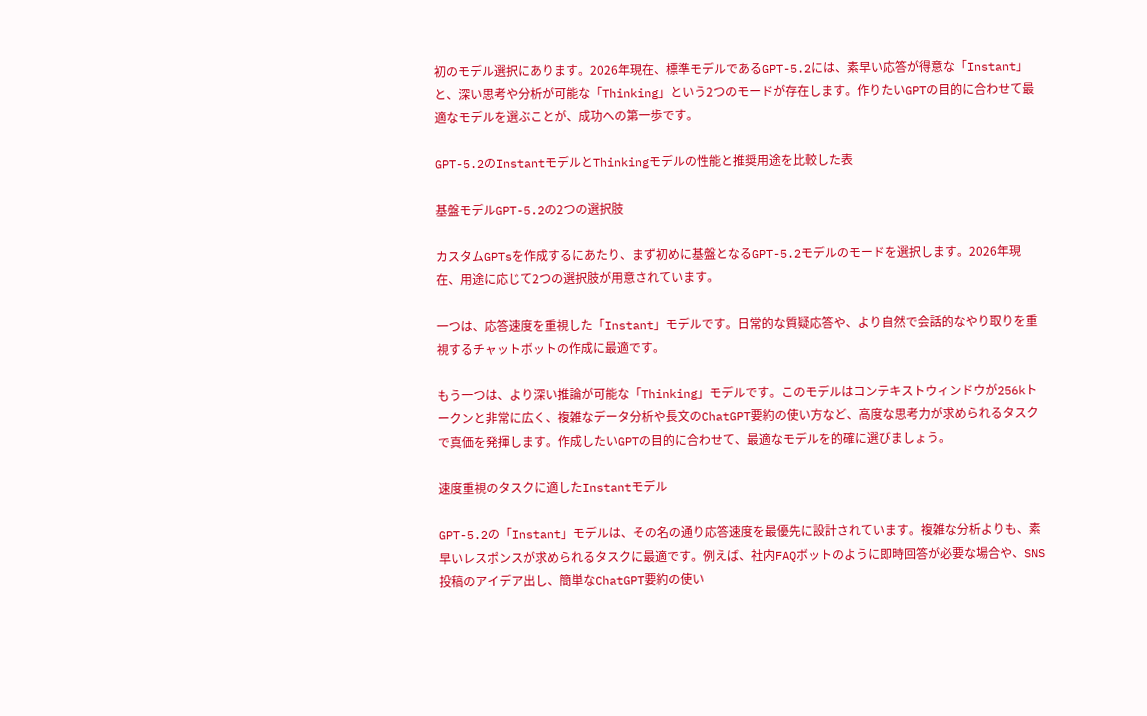初のモデル選択にあります。2026年現在、標準モデルであるGPT-5.2には、素早い応答が得意な「Instant」と、深い思考や分析が可能な「Thinking」という2つのモードが存在します。作りたいGPTの目的に合わせて最適なモデルを選ぶことが、成功への第一歩です。

GPT-5.2のInstantモデルとThinkingモデルの性能と推奨用途を比較した表

基盤モデルGPT-5.2の2つの選択肢

カスタムGPTsを作成するにあたり、まず初めに基盤となるGPT-5.2モデルのモードを選択します。2026年現在、用途に応じて2つの選択肢が用意されています。

一つは、応答速度を重視した「Instant」モデルです。日常的な質疑応答や、より自然で会話的なやり取りを重視するチャットボットの作成に最適です。

もう一つは、より深い推論が可能な「Thinking」モデルです。このモデルはコンテキストウィンドウが256kトークンと非常に広く、複雑なデータ分析や長文のChatGPT要約の使い方など、高度な思考力が求められるタスクで真価を発揮します。作成したいGPTの目的に合わせて、最適なモデルを的確に選びましょう。

速度重視のタスクに適したInstantモデル

GPT-5.2の「Instant」モデルは、その名の通り応答速度を最優先に設計されています。複雑な分析よりも、素早いレスポンスが求められるタスクに最適です。例えば、社内FAQボットのように即時回答が必要な場合や、SNS投稿のアイデア出し、簡単なChatGPT要約の使い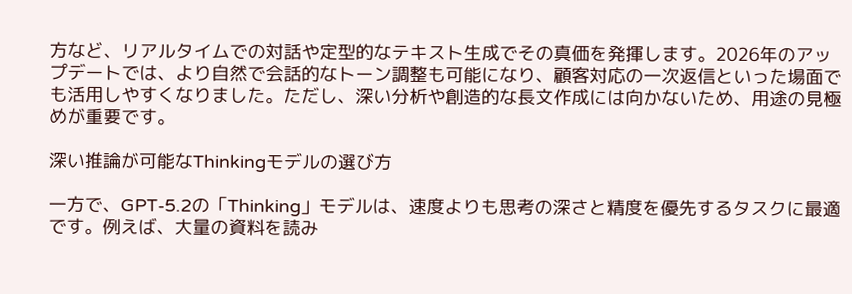方など、リアルタイムでの対話や定型的なテキスト生成でその真価を発揮します。2026年のアップデートでは、より自然で会話的なトーン調整も可能になり、顧客対応の一次返信といった場面でも活用しやすくなりました。ただし、深い分析や創造的な長文作成には向かないため、用途の見極めが重要です。

深い推論が可能なThinkingモデルの選び方

一方で、GPT-5.2の「Thinking」モデルは、速度よりも思考の深さと精度を優先するタスクに最適です。例えば、大量の資料を読み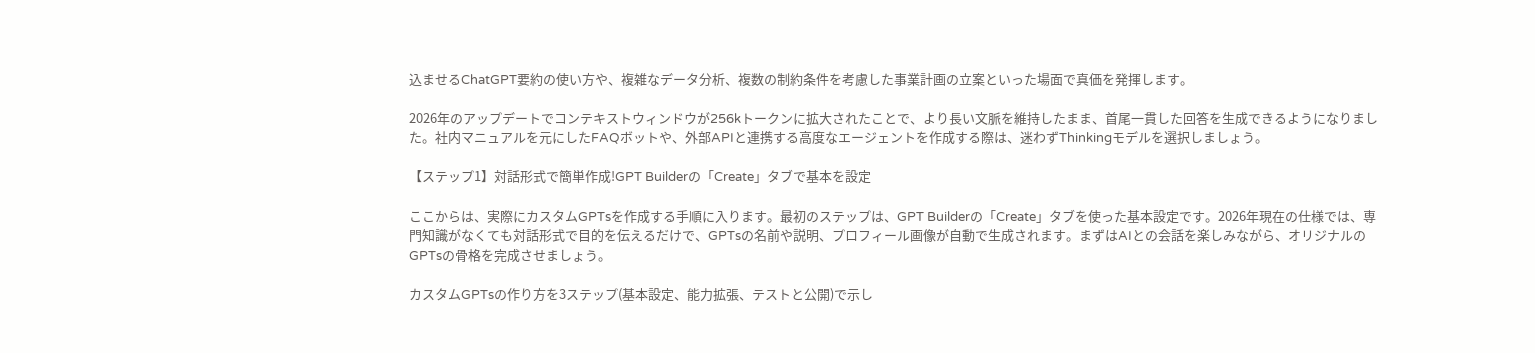込ませるChatGPT要約の使い方や、複雑なデータ分析、複数の制約条件を考慮した事業計画の立案といった場面で真価を発揮します。

2026年のアップデートでコンテキストウィンドウが256kトークンに拡大されたことで、より長い文脈を維持したまま、首尾一貫した回答を生成できるようになりました。社内マニュアルを元にしたFAQボットや、外部APIと連携する高度なエージェントを作成する際は、迷わずThinkingモデルを選択しましょう。

【ステップ1】対話形式で簡単作成!GPT Builderの「Create」タブで基本を設定

ここからは、実際にカスタムGPTsを作成する手順に入ります。最初のステップは、GPT Builderの「Create」タブを使った基本設定です。2026年現在の仕様では、専門知識がなくても対話形式で目的を伝えるだけで、GPTsの名前や説明、プロフィール画像が自動で生成されます。まずはAIとの会話を楽しみながら、オリジナルのGPTsの骨格を完成させましょう。

カスタムGPTsの作り方を3ステップ(基本設定、能力拡張、テストと公開)で示し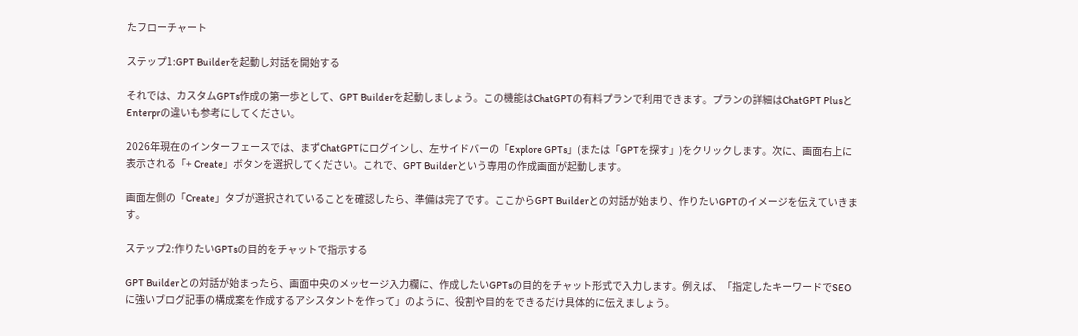たフローチャート

ステップ1:GPT Builderを起動し対話を開始する

それでは、カスタムGPTs作成の第一歩として、GPT Builderを起動しましょう。この機能はChatGPTの有料プランで利用できます。プランの詳細はChatGPT PlusとEnterprの違いも参考にしてください。

2026年現在のインターフェースでは、まずChatGPTにログインし、左サイドバーの「Explore GPTs」(または「GPTを探す」)をクリックします。次に、画面右上に表示される「+ Create」ボタンを選択してください。これで、GPT Builderという専用の作成画面が起動します。

画面左側の「Create」タブが選択されていることを確認したら、準備は完了です。ここからGPT Builderとの対話が始まり、作りたいGPTのイメージを伝えていきます。

ステップ2:作りたいGPTsの目的をチャットで指示する

GPT Builderとの対話が始まったら、画面中央のメッセージ入力欄に、作成したいGPTsの目的をチャット形式で入力します。例えば、「指定したキーワードでSEOに強いブログ記事の構成案を作成するアシスタントを作って」のように、役割や目的をできるだけ具体的に伝えましょう。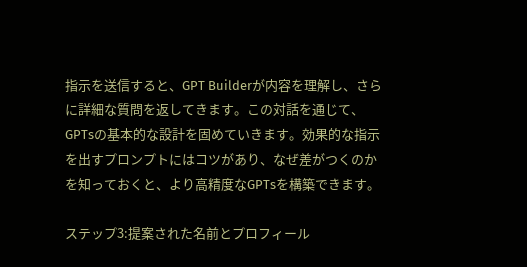指示を送信すると、GPT Builderが内容を理解し、さらに詳細な質問を返してきます。この対話を通じて、GPTsの基本的な設計を固めていきます。効果的な指示を出すプロンプトにはコツがあり、なぜ差がつくのかを知っておくと、より高精度なGPTsを構築できます。

ステップ3:提案された名前とプロフィール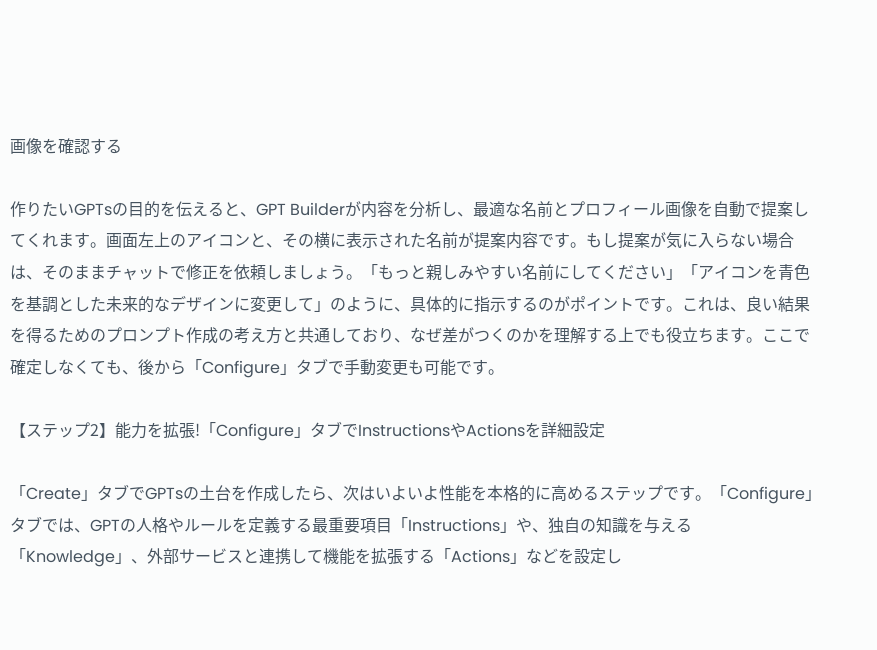画像を確認する

作りたいGPTsの目的を伝えると、GPT Builderが内容を分析し、最適な名前とプロフィール画像を自動で提案してくれます。画面左上のアイコンと、その横に表示された名前が提案内容です。もし提案が気に入らない場合は、そのままチャットで修正を依頼しましょう。「もっと親しみやすい名前にしてください」「アイコンを青色を基調とした未来的なデザインに変更して」のように、具体的に指示するのがポイントです。これは、良い結果を得るためのプロンプト作成の考え方と共通しており、なぜ差がつくのかを理解する上でも役立ちます。ここで確定しなくても、後から「Configure」タブで手動変更も可能です。

【ステップ2】能力を拡張!「Configure」タブでInstructionsやActionsを詳細設定

「Create」タブでGPTsの土台を作成したら、次はいよいよ性能を本格的に高めるステップです。「Configure」タブでは、GPTの人格やルールを定義する最重要項目「Instructions」や、独自の知識を与える「Knowledge」、外部サービスと連携して機能を拡張する「Actions」などを設定し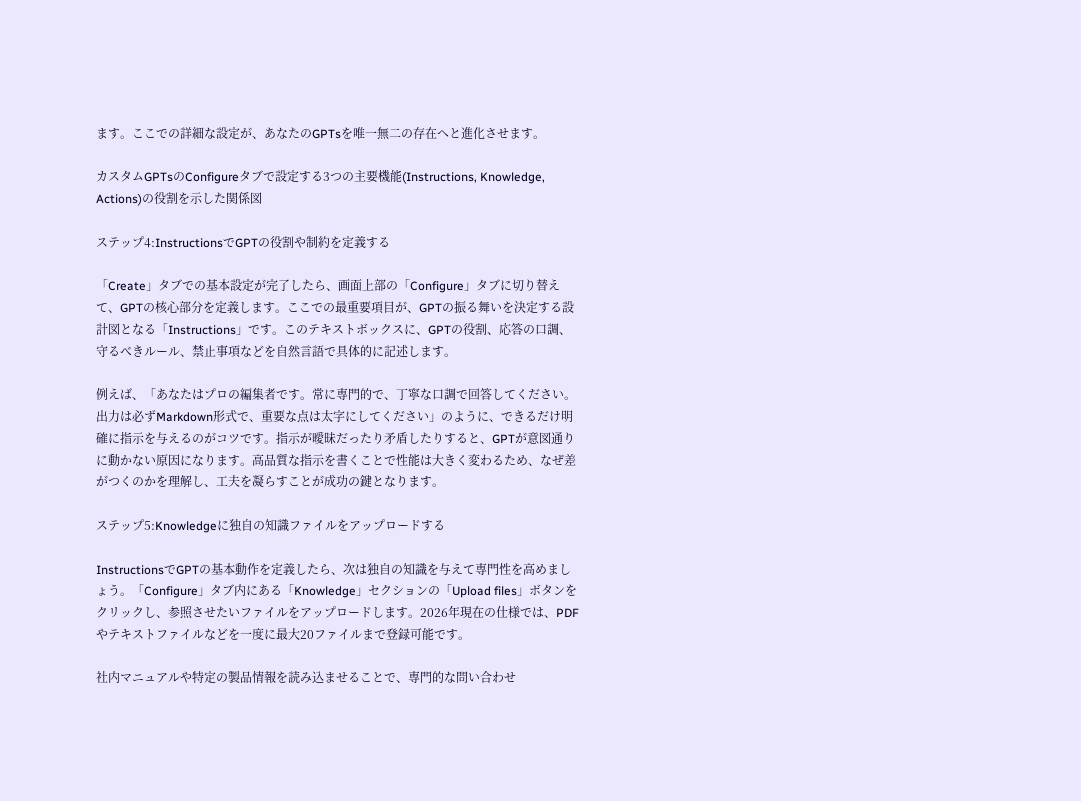ます。ここでの詳細な設定が、あなたのGPTsを唯一無二の存在へと進化させます。

カスタムGPTsのConfigureタブで設定する3つの主要機能(Instructions, Knowledge, Actions)の役割を示した関係図

ステップ4:InstructionsでGPTの役割や制約を定義する

「Create」タブでの基本設定が完了したら、画面上部の「Configure」タブに切り替えて、GPTの核心部分を定義します。ここでの最重要項目が、GPTの振る舞いを決定する設計図となる「Instructions」です。このテキストボックスに、GPTの役割、応答の口調、守るべきルール、禁止事項などを自然言語で具体的に記述します。

例えば、「あなたはプロの編集者です。常に専門的で、丁寧な口調で回答してください。出力は必ずMarkdown形式で、重要な点は太字にしてください」のように、できるだけ明確に指示を与えるのがコツです。指示が曖昧だったり矛盾したりすると、GPTが意図通りに動かない原因になります。高品質な指示を書くことで性能は大きく変わるため、なぜ差がつくのかを理解し、工夫を凝らすことが成功の鍵となります。

ステップ5:Knowledgeに独自の知識ファイルをアップロードする

InstructionsでGPTの基本動作を定義したら、次は独自の知識を与えて専門性を高めましょう。「Configure」タブ内にある「Knowledge」セクションの「Upload files」ボタンをクリックし、参照させたいファイルをアップロードします。2026年現在の仕様では、PDFやテキストファイルなどを一度に最大20ファイルまで登録可能です。

社内マニュアルや特定の製品情報を読み込ませることで、専門的な問い合わせ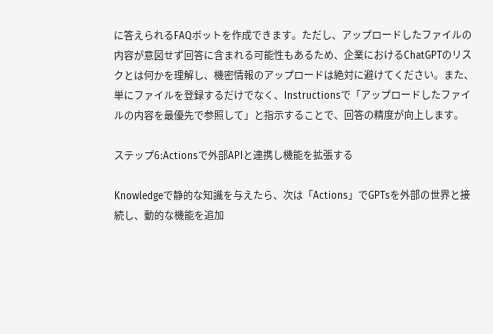に答えられるFAQボットを作成できます。ただし、アップロードしたファイルの内容が意図せず回答に含まれる可能性もあるため、企業におけるChatGPTのリスクとは何かを理解し、機密情報のアップロードは絶対に避けてください。また、単にファイルを登録するだけでなく、Instructionsで「アップロードしたファイルの内容を最優先で参照して」と指示することで、回答の精度が向上します。

ステップ6:Actionsで外部APIと連携し機能を拡張する

Knowledgeで静的な知識を与えたら、次は「Actions」でGPTsを外部の世界と接続し、動的な機能を追加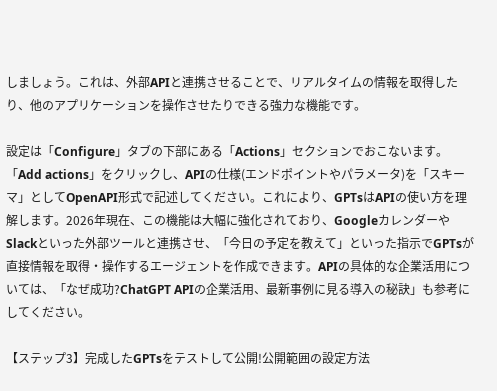しましょう。これは、外部APIと連携させることで、リアルタイムの情報を取得したり、他のアプリケーションを操作させたりできる強力な機能です。

設定は「Configure」タブの下部にある「Actions」セクションでおこないます。「Add actions」をクリックし、APIの仕様(エンドポイントやパラメータ)を「スキーマ」としてOpenAPI形式で記述してください。これにより、GPTsはAPIの使い方を理解します。2026年現在、この機能は大幅に強化されており、GoogleカレンダーやSlackといった外部ツールと連携させ、「今日の予定を教えて」といった指示でGPTsが直接情報を取得・操作するエージェントを作成できます。APIの具体的な企業活用については、「なぜ成功?ChatGPT APIの企業活用、最新事例に見る導入の秘訣」も参考にしてください。

【ステップ3】完成したGPTsをテストして公開!公開範囲の設定方法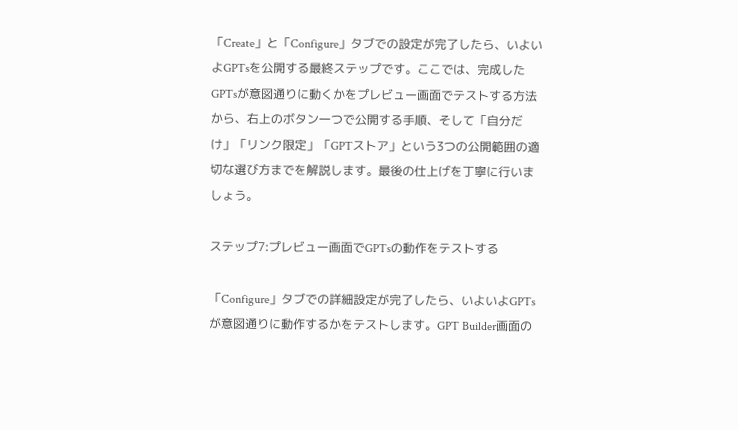「Create」と「Configure」タブでの設定が完了したら、いよいよGPTsを公開する最終ステップです。ここでは、完成したGPTsが意図通りに動くかをプレビュー画面でテストする方法から、右上のボタン一つで公開する手順、そして「自分だけ」「リンク限定」「GPTストア」という3つの公開範囲の適切な選び方までを解説します。最後の仕上げを丁寧に行いましょう。

ステップ7:プレビュー画面でGPTsの動作をテストする

「Configure」タブでの詳細設定が完了したら、いよいよGPTsが意図通りに動作するかをテストします。GPT Builder画面の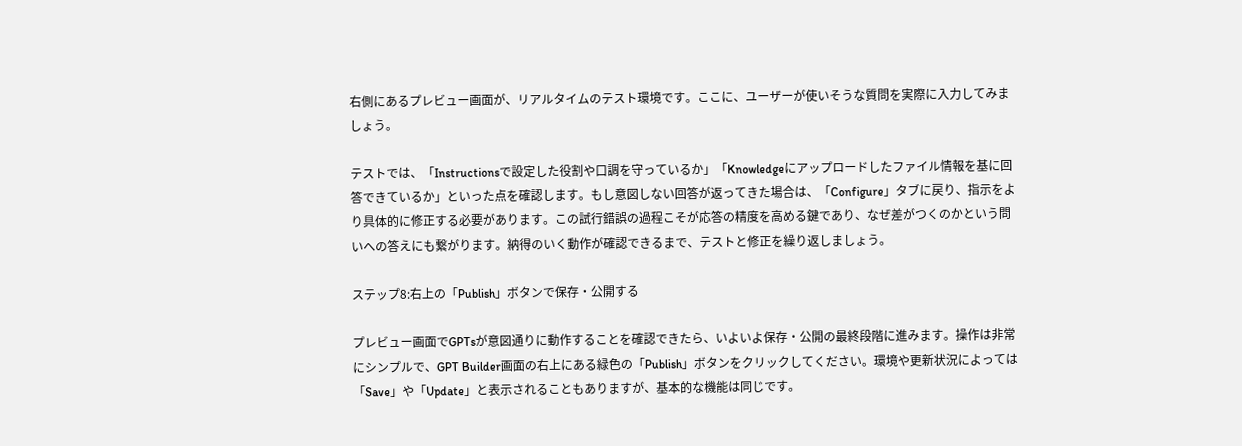右側にあるプレビュー画面が、リアルタイムのテスト環境です。ここに、ユーザーが使いそうな質問を実際に入力してみましょう。

テストでは、「Instructionsで設定した役割や口調を守っているか」「Knowledgeにアップロードしたファイル情報を基に回答できているか」といった点を確認します。もし意図しない回答が返ってきた場合は、「Configure」タブに戻り、指示をより具体的に修正する必要があります。この試行錯誤の過程こそが応答の精度を高める鍵であり、なぜ差がつくのかという問いへの答えにも繋がります。納得のいく動作が確認できるまで、テストと修正を繰り返しましょう。

ステップ8:右上の「Publish」ボタンで保存・公開する

プレビュー画面でGPTsが意図通りに動作することを確認できたら、いよいよ保存・公開の最終段階に進みます。操作は非常にシンプルで、GPT Builder画面の右上にある緑色の「Publish」ボタンをクリックしてください。環境や更新状況によっては「Save」や「Update」と表示されることもありますが、基本的な機能は同じです。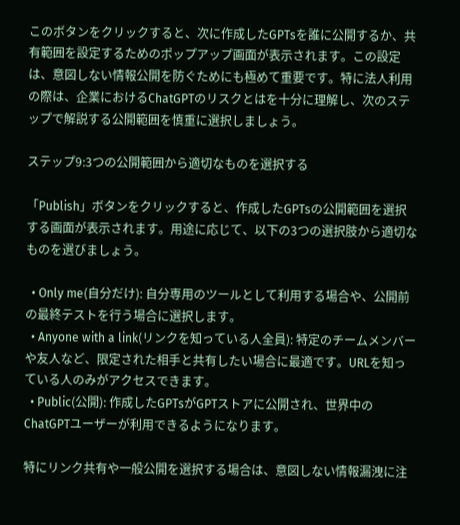このボタンをクリックすると、次に作成したGPTsを誰に公開するか、共有範囲を設定するためのポップアップ画面が表示されます。この設定は、意図しない情報公開を防ぐためにも極めて重要です。特に法人利用の際は、企業におけるChatGPTのリスクとはを十分に理解し、次のステップで解説する公開範囲を慎重に選択しましょう。

ステップ9:3つの公開範囲から適切なものを選択する

「Publish」ボタンをクリックすると、作成したGPTsの公開範囲を選択する画面が表示されます。用途に応じて、以下の3つの選択肢から適切なものを選びましょう。

  • Only me(自分だけ): 自分専用のツールとして利用する場合や、公開前の最終テストを行う場合に選択します。
  • Anyone with a link(リンクを知っている人全員): 特定のチームメンバーや友人など、限定された相手と共有したい場合に最適です。URLを知っている人のみがアクセスできます。
  • Public(公開): 作成したGPTsがGPTストアに公開され、世界中のChatGPTユーザーが利用できるようになります。

特にリンク共有や一般公開を選択する場合は、意図しない情報漏洩に注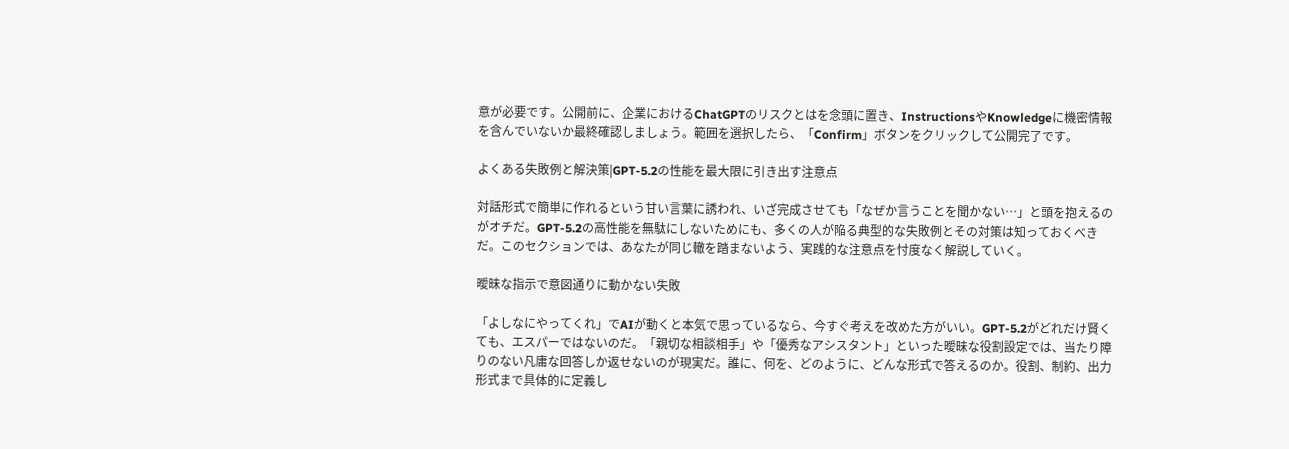意が必要です。公開前に、企業におけるChatGPTのリスクとはを念頭に置き、InstructionsやKnowledgeに機密情報を含んでいないか最終確認しましょう。範囲を選択したら、「Confirm」ボタンをクリックして公開完了です。

よくある失敗例と解決策|GPT-5.2の性能を最大限に引き出す注意点

対話形式で簡単に作れるという甘い言葉に誘われ、いざ完成させても「なぜか言うことを聞かない…」と頭を抱えるのがオチだ。GPT-5.2の高性能を無駄にしないためにも、多くの人が陥る典型的な失敗例とその対策は知っておくべきだ。このセクションでは、あなたが同じ轍を踏まないよう、実践的な注意点を忖度なく解説していく。

曖昧な指示で意図通りに動かない失敗

「よしなにやってくれ」でAIが動くと本気で思っているなら、今すぐ考えを改めた方がいい。GPT-5.2がどれだけ賢くても、エスパーではないのだ。「親切な相談相手」や「優秀なアシスタント」といった曖昧な役割設定では、当たり障りのない凡庸な回答しか返せないのが現実だ。誰に、何を、どのように、どんな形式で答えるのか。役割、制約、出力形式まで具体的に定義し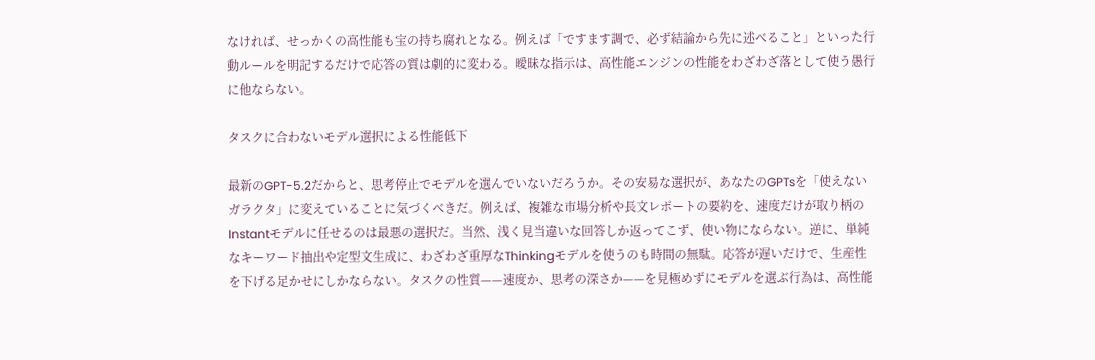なければ、せっかくの高性能も宝の持ち腐れとなる。例えば「ですます調で、必ず結論から先に述べること」といった行動ルールを明記するだけで応答の質は劇的に変わる。曖昧な指示は、高性能エンジンの性能をわざわざ落として使う愚行に他ならない。

タスクに合わないモデル選択による性能低下

最新のGPT-5.2だからと、思考停止でモデルを選んでいないだろうか。その安易な選択が、あなたのGPTsを「使えないガラクタ」に変えていることに気づくべきだ。例えば、複雑な市場分析や長文レポートの要約を、速度だけが取り柄のInstantモデルに任せるのは最悪の選択だ。当然、浅く見当違いな回答しか返ってこず、使い物にならない。逆に、単純なキーワード抽出や定型文生成に、わざわざ重厚なThinkingモデルを使うのも時間の無駄。応答が遅いだけで、生産性を下げる足かせにしかならない。タスクの性質——速度か、思考の深さか——を見極めずにモデルを選ぶ行為は、高性能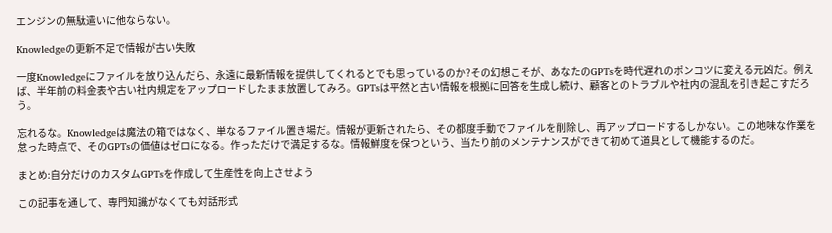エンジンの無駄遣いに他ならない。

Knowledgeの更新不足で情報が古い失敗

一度Knowledgeにファイルを放り込んだら、永遠に最新情報を提供してくれるとでも思っているのか?その幻想こそが、あなたのGPTsを時代遅れのポンコツに変える元凶だ。例えば、半年前の料金表や古い社内規定をアップロードしたまま放置してみろ。GPTsは平然と古い情報を根拠に回答を生成し続け、顧客とのトラブルや社内の混乱を引き起こすだろう。

忘れるな。Knowledgeは魔法の箱ではなく、単なるファイル置き場だ。情報が更新されたら、その都度手動でファイルを削除し、再アップロードするしかない。この地味な作業を怠った時点で、そのGPTsの価値はゼロになる。作っただけで満足するな。情報鮮度を保つという、当たり前のメンテナンスができて初めて道具として機能するのだ。

まとめ:自分だけのカスタムGPTsを作成して生産性を向上させよう

この記事を通して、専門知識がなくても対話形式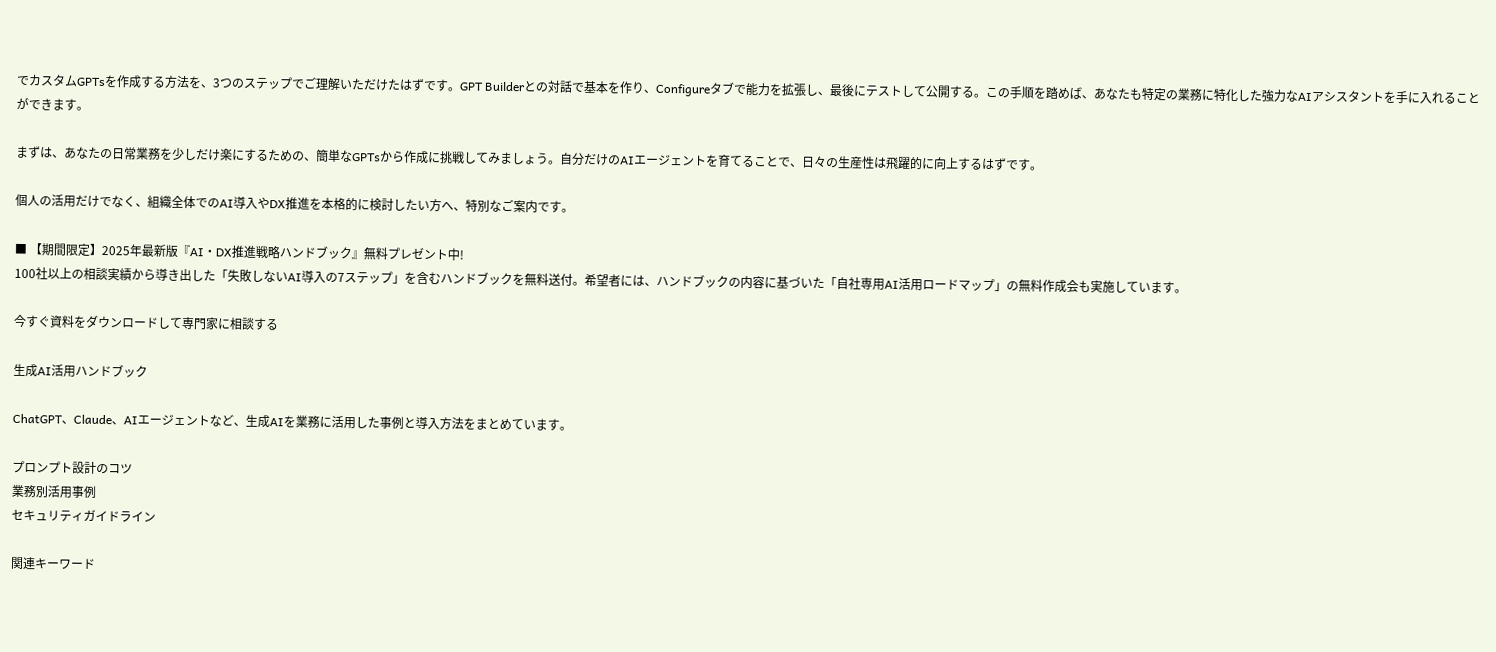でカスタムGPTsを作成する方法を、3つのステップでご理解いただけたはずです。GPT Builderとの対話で基本を作り、Configureタブで能力を拡張し、最後にテストして公開する。この手順を踏めば、あなたも特定の業務に特化した強力なAIアシスタントを手に入れることができます。

まずは、あなたの日常業務を少しだけ楽にするための、簡単なGPTsから作成に挑戦してみましょう。自分だけのAIエージェントを育てることで、日々の生産性は飛躍的に向上するはずです。

個人の活用だけでなく、組織全体でのAI導入やDX推進を本格的に検討したい方へ、特別なご案内です。

■ 【期間限定】2025年最新版『AI・DX推進戦略ハンドブック』無料プレゼント中!
100社以上の相談実績から導き出した「失敗しないAI導入の7ステップ」を含むハンドブックを無料送付。希望者には、ハンドブックの内容に基づいた「自社専用AI活用ロードマップ」の無料作成会も実施しています。

今すぐ資料をダウンロードして専門家に相談する

生成AI活用ハンドブック

ChatGPT、Claude、AIエージェントなど、生成AIを業務に活用した事例と導入方法をまとめています。

プロンプト設計のコツ
業務別活用事例
セキュリティガイドライン

関連キーワード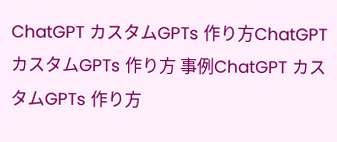ChatGPT カスタムGPTs 作り方ChatGPT カスタムGPTs 作り方 事例ChatGPT カスタムGPTs 作り方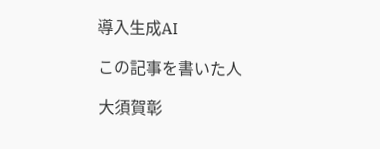導入生成AI

この記事を書いた人

大須賀彰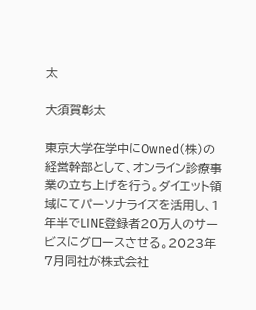太

大須賀彰太

東京大学在学中にOwned(株)の経営幹部として、オンライン診療事業の立ち上げを行う。ダイエット領域にてパーソナライズを活用し、1年半でLINE登録者20万人のサービスにグロースさせる。2023年7月同社が株式会社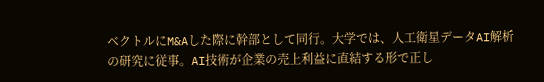ベクトルにM&Aした際に幹部として同行。大学では、人工衛星データAI解析の研究に従事。AI技術が企業の売上利益に直結する形で正し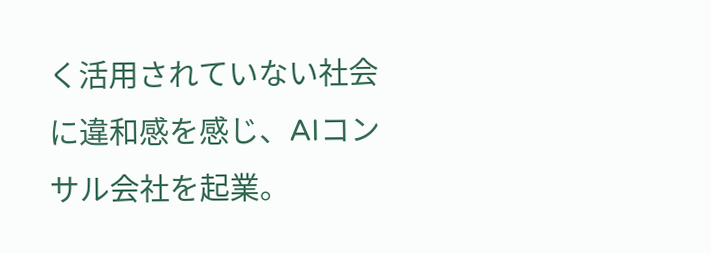く活用されていない社会に違和感を感じ、AIコンサル会社を起業。